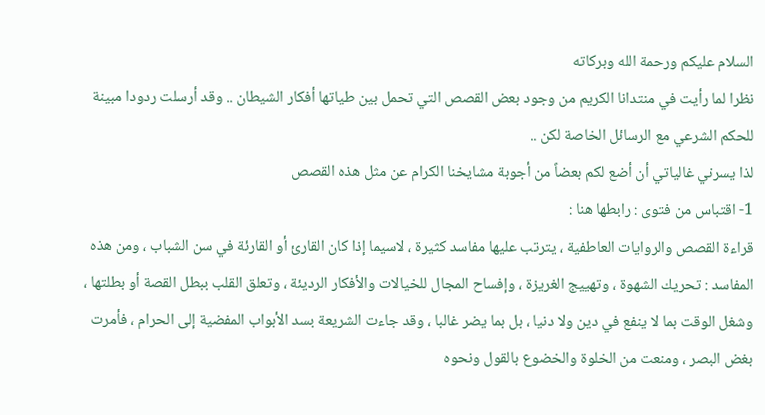السلام عليكم ورحمة الله وبركاته
نظرا لما رأيت في منتدانا الكريم من وجود بعض القصص التي تحمل بين طياتها أفكار الشيطان .. وقد أرسلت ردودا مبينة للحكم الشرعي مع الرسائل الخاصة لكن ..
لذا يسرني غالياتي أن أضع لكم بعضاً من أجوبة مشايخنا الكرام عن مثل هذه القصص
1- اقتباس من فتوى : رابطها هنا :
قراءة القصص والروايات العاطفية ، يترتب عليها مفاسد كثيرة ، لاسيما إذا كان القارئ أو القارئة في سن الشباب ، ومن هذه المفاسد : تحريك الشهوة ، وتهييج الغريزة ، وإفساح المجال للخيالات والأفكار الرديئة ، وتعلق القلب ببطل القصة أو بطلتها ، وشغل الوقت بما لا ينفع في دين ولا دنيا ، بل بما يضر غالبا ، وقد جاءت الشريعة بسد الأبواب المفضية إلى الحرام ، فأمرت بغض البصر ، ومنعت من الخلوة والخضوع بالقول ونحوه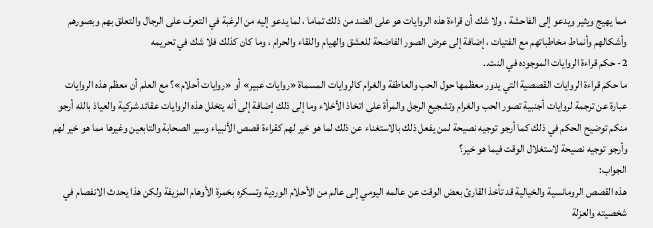مما يهيج ويثير ويدعو إلى الفاحشة ، ولا شك أن قراءة هذه الروايات هو على الضد من ذلك تماما ، لما يدعو إليه من الرغبة في التعرف على الرجال والتعلق بهم وبصورهم وأشكالهم وأنماط مخاطباتهم مع الفتيات ، إضافة إلى عرض الصور الفاضحة للعشق والهيام واللقاء والحرام ، وما كان كذلك فلا شك في تحريمه
2- حكم قراءة الروايات الموجوده في النت..
ما حكم قراءة الروايات القصصية التي يدور معظمها حول الحب والعاطفة والغرام كالروايات المسماة «روايات عبير» أو «روايات أحلام»؟ مع العلم أن معظم هذه الروايات عبارة عن ترجمة لروايات أجنبية تصور الحب والغرام وتشجيع الرجل والمرأة على اتخاذ الأخلاء وما إلى ذلك إضافة إلى أنه يتخلل هذه الروايات عقائد شركية والعياذ بالله أرجو منكم توضيح الحكم في ذلك كما أرجو توجيه نصيحة لمن يفعل ذلك بالاستغناء عن ذلك لما هو خير لهم كقراءة قصص الأنبياء وسير الصحابة والتابعين وغيرها مما هو خير لهم وأرجو توجيه نصيحة لاستغلال الوقت فيما هو خير؟
الجواب:
هذه القصص الرومانسية والخيالية قد تأخذ القارئ بعض الوقت عن عالمه اليومي إلى عالم من الأحلام الوردية وتسكره بخمرة الأوهام المزيفة ولكن هذا يحدث الانفصام في شخصيته والعزلة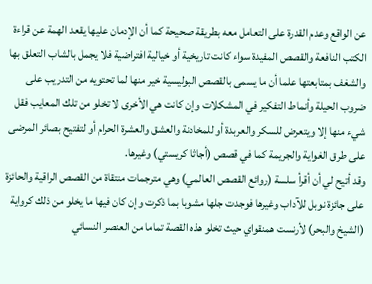عن الواقع وعدم القدرة على التعامل معه بطريقة صحيحة كما أن الإدمان عليها يقعد الهمة عن قراءة الكتب النافعة والقصص المفيدة سواء كانت تاريخية أو خيالية افتراضية فلا يجمل بالشاب التعلق بها والشغف بمتابعتها علما أن ما يسمى بالقصص البوليسية خير منها لما تحتويه من التدريب على ضروب الحيلة وأنماط التفكير في المشكلات وإن كانت هي الأخرى لا تخلو من تلك المعايب فقل شيء منها إلا ويتعرض للسكر والعربدة أو للمخادنة والعشق والعشرة الحرام أو لتفتيح بصائر المرضى على طرق الغواية والجريمة كما في قصص (أجاثا كريستي) وغيرها.
وقد أتيح لي أن أقرأ سلسة (روائع القصص العالمي) وهي مترجمات منتقاة من القصص الراقية والحائزة على جائزة نوبل للآداب وغيرها فوجدت جلها مشوبا بما ذكرت وإن كان فيها ما يخلو من ذلك كرواية (الشيخ والبحر) لأرنست همنقواي حيث تخلو هذه القصة تماما من العنصر النسائي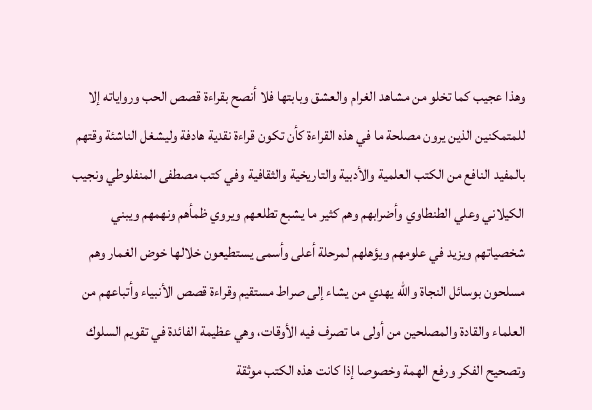وهذا عجيب كما تخلو من مشاهد الغرام والعشق وبابتها فلا أنصح بقراءة قصص الحب ورواياته إلا للمتمكنين الذين يرون مصلحة ما في هذه القراءة كأن تكون قراءة نقدية هادفة وليشغل الناشئة وقتهم بالمفيد النافع من الكتب العلمية والأدبية والتاريخية والثقافية وفي كتب مصطفى المنفلوطي ونجيب الكيلاني وعلي الطنطاوي وأضرابهم وهم كثير ما يشبع تطلعهم ويروي ظمأهم ونهمهم ويبني شخصياتهم ويزيد في علومهم ويؤهلهم لمرحلة أعلى وأسمى يستطيعون خلالها خوض الغمار وهم مسلحون بوسائل النجاة والله يهدي من يشاء إلى صراط مستقيم وقراءة قصص الأنبياء وأتباعهم من العلماء والقادة والمصلحين من أولى ما تصرف فيه الأوقات، وهي عظيمة الفائدة في تقويم السلوك وتصحيح الفكر ورفع الهمة وخصوصا إذا كانت هذه الكتب موثقة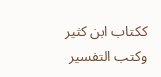ككتاب ابن كثير وكتب التفسير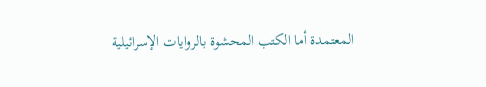المعتمدة أما الكتب المحشوة بالروايات الإسرائيلية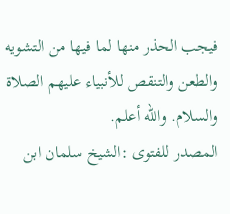فيجب الحذر منها لما فيها من التشويه والطعن والتنقص للأنبياء عليهم الصلاة والسلام. والله أعلم.
المصدر للفتوى :الشيخ سلمان ابن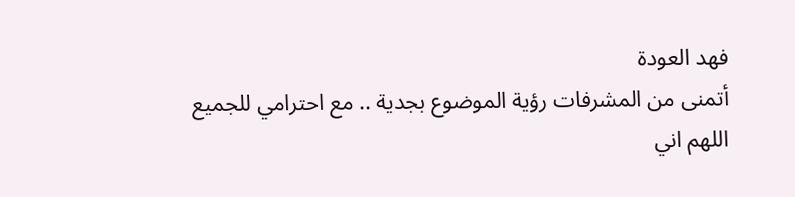فهد العودة
أتمنى من المشرفات رؤية الموضوع بجدية .. مع احترامي للجميع
اللهم اني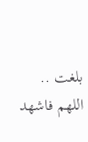بلغت .. اللهم فاشهد